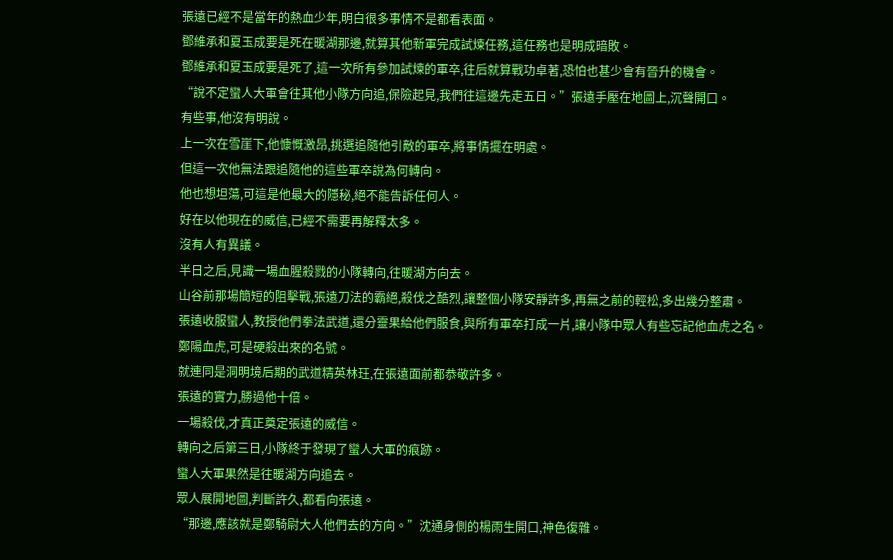張遠已經不是當年的熱血少年,明白很多事情不是都看表面。
鄧維承和夏玉成要是死在暖湖那邊,就算其他新軍完成試煉任務,這任務也是明成暗敗。
鄧維承和夏玉成要是死了,這一次所有參加試煉的軍卒,往后就算戰功卓著,恐怕也甚少會有晉升的機會。
“說不定蠻人大軍會往其他小隊方向追,保險起見,我們往這邊先走五日。”張遠手壓在地圖上,沉聲開口。
有些事,他沒有明說。
上一次在雪崖下,他慷慨激昂,挑選追隨他引敵的軍卒,將事情擺在明處。
但這一次他無法跟追隨他的這些軍卒說為何轉向。
他也想坦蕩,可這是他最大的隱秘,絕不能告訴任何人。
好在以他現在的威信,已經不需要再解釋太多。
沒有人有異議。
半日之后,見識一場血腥殺戮的小隊轉向,往暖湖方向去。
山谷前那場簡短的阻擊戰,張遠刀法的霸絕,殺伐之酷烈,讓整個小隊安靜許多,再無之前的輕松,多出幾分整肅。
張遠收服蠻人,教授他們拳法武道,還分靈果給他們服食,與所有軍卒打成一片,讓小隊中眾人有些忘記他血虎之名。
鄭陽血虎,可是硬殺出來的名號。
就連同是洞明境后期的武道精英林玨,在張遠面前都恭敬許多。
張遠的實力,勝過他十倍。
一場殺伐,才真正奠定張遠的威信。
轉向之后第三日,小隊終于發現了蠻人大軍的痕跡。
蠻人大軍果然是往暖湖方向追去。
眾人展開地圖,判斷許久,都看向張遠。
“那邊,應該就是鄭騎尉大人他們去的方向。”沈通身側的楊雨生開口,神色復雜。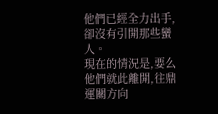他們已經全力出手,卻沒有引開那些蠻人。
現在的情況是,要么他們就此離開,往鼎運關方向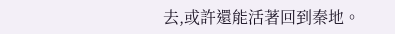去,或許還能活著回到秦地。